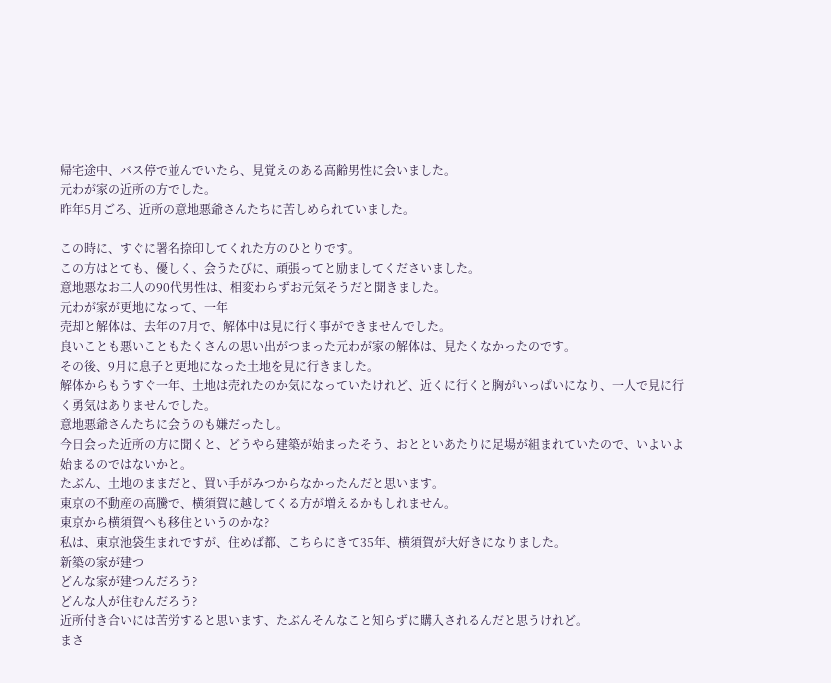帰宅途中、バス停で並んでいたら、見覚えのある高齢男性に会いました。
元わが家の近所の方でした。
昨年5月ごろ、近所の意地悪爺さんたちに苦しめられていました。

この時に、すぐに署名捺印してくれた方のひとりです。
この方はとても、優しく、会うたびに、頑張ってと励ましてくださいました。
意地悪なお二人の90代男性は、相変わらずお元気そうだと聞きました。
元わが家が更地になって、一年
売却と解体は、去年の7月で、解体中は見に行く事ができませんでした。
良いことも悪いこともたくさんの思い出がつまった元わが家の解体は、見たくなかったのです。
その後、9月に息子と更地になった土地を見に行きました。
解体からもうすぐ一年、土地は売れたのか気になっていたけれど、近くに行くと胸がいっぱいになり、一人で見に行く勇気はありませんでした。
意地悪爺さんたちに会うのも嫌だったし。
今日会った近所の方に聞くと、どうやら建築が始まったそう、おとといあたりに足場が組まれていたので、いよいよ始まるのではないかと。
たぶん、土地のままだと、買い手がみつからなかったんだと思います。
東京の不動産の高騰で、横須賀に越してくる方が増えるかもしれません。
東京から横須賀へも移住というのかな?
私は、東京池袋生まれですが、住めば都、こちらにきて35年、横須賀が大好きになりました。
新築の家が建つ
どんな家が建つんだろう?
どんな人が住むんだろう?
近所付き合いには苦労すると思います、たぶんそんなこと知らずに購入されるんだと思うけれど。
まさ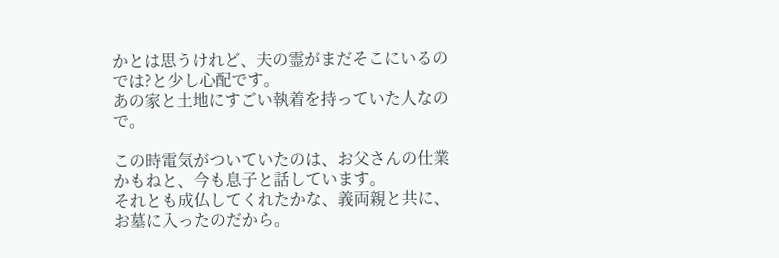かとは思うけれど、夫の霊がまだそこにいるのでは?と少し心配です。
あの家と土地にすごい執着を持っていた人なので。

この時電気がついていたのは、お父さんの仕業かもねと、今も息子と話しています。
それとも成仏してくれたかな、義両親と共に、お墓に入ったのだから。